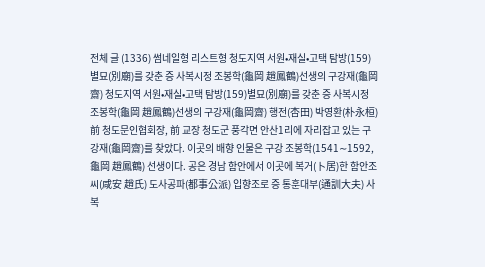전체 글 (1336) 썸네일형 리스트형 청도지역 서원•재실•고택 탐방(159)별묘(別廟)를 갖춘 증 사복시정 조봉학(龜岡 趙鳳鶴)선생의 구강재(龜岡齋) 청도지역 서원•재실•고택 탐방(159)별묘(別廟)를 갖춘 증 사복시정 조봉학(龜岡 趙鳳鶴)선생의 구강재(龜岡齋) 행전(杏田) 박영환(朴永桓)前 청도문인협회장, 前 교장 청도군 풍각면 안산1리에 자리잡고 있는 구강재(龜岡齋)를 찾았다. 이곳의 배향 인물은 구강 조봉학(1541∼1592, 龜岡 趙鳳鶴) 선생이다. 공은 경남 함안에서 이곳에 복거(卜居)한 함안조씨(咸安 趙氏) 도사공파(都事公派) 입향조로 증 통훈대부(通訓大夫) 사복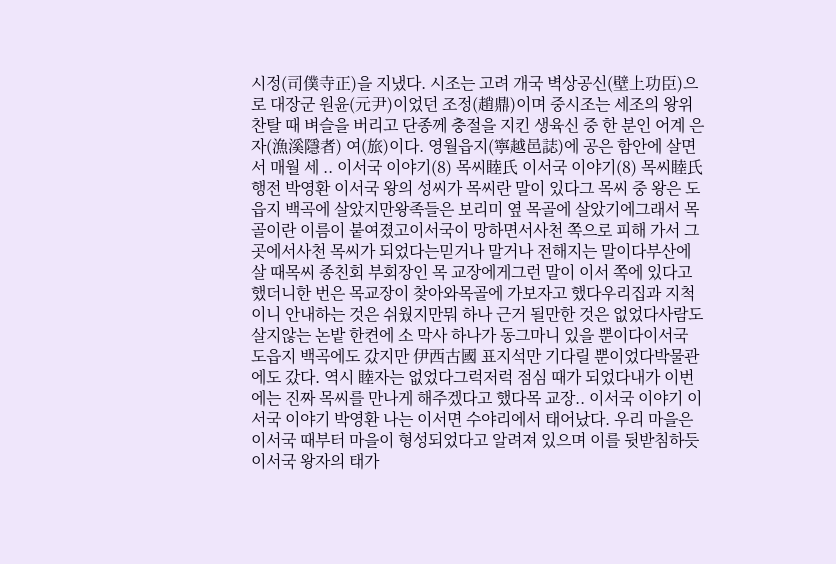시정(司僕寺正)을 지냈다. 시조는 고려 개국 벽상공신(壁上功臣)으로 대장군 원윤(元尹)이었던 조정(趙鼎)이며 중시조는 세조의 왕위 찬탈 때 벼슬을 버리고 단종께 충절을 지킨 생육신 중 한 분인 어계 은자(漁溪隱者) 여(旅)이다. 영월읍지(寧越邑誌)에 공은 함안에 살면서 매월 세 .. 이서국 이야기(8) 목씨睦氏 이서국 이야기(8) 목씨睦氏 행전 박영환 이서국 왕의 성씨가 목씨란 말이 있다그 목씨 중 왕은 도읍지 백곡에 살았지만왕족들은 보리미 옆 목골에 살았기에그래서 목골이란 이름이 붙여졌고이서국이 망하면서사천 쪽으로 피해 가서 그곳에서사천 목씨가 되었다는믿거나 말거나 전해지는 말이다부산에 살 때목씨 종친회 부회장인 목 교장에게그런 말이 이서 쪽에 있다고 했더니한 번은 목교장이 찾아와목골에 가보자고 했다우리집과 지척이니 안내하는 것은 쉬웠지만뭐 하나 근거 될만한 것은 없었다사람도 살지않는 논밭 한켠에 소 막사 하나가 동그마니 있을 뿐이다이서국 도읍지 백곡에도 갔지만 伊西古國 표지석만 기다릴 뿐이었다박물관에도 갔다. 역시 睦자는 없었다그럭저럭 점심 때가 되었다내가 이번에는 진짜 목씨를 만나게 해주겠다고 했다목 교장.. 이서국 이야기 이서국 이야기 박영환 나는 이서면 수야리에서 태어났다. 우리 마을은 이서국 때부터 마을이 형성되었다고 알려져 있으며 이를 뒷받침하듯 이서국 왕자의 태가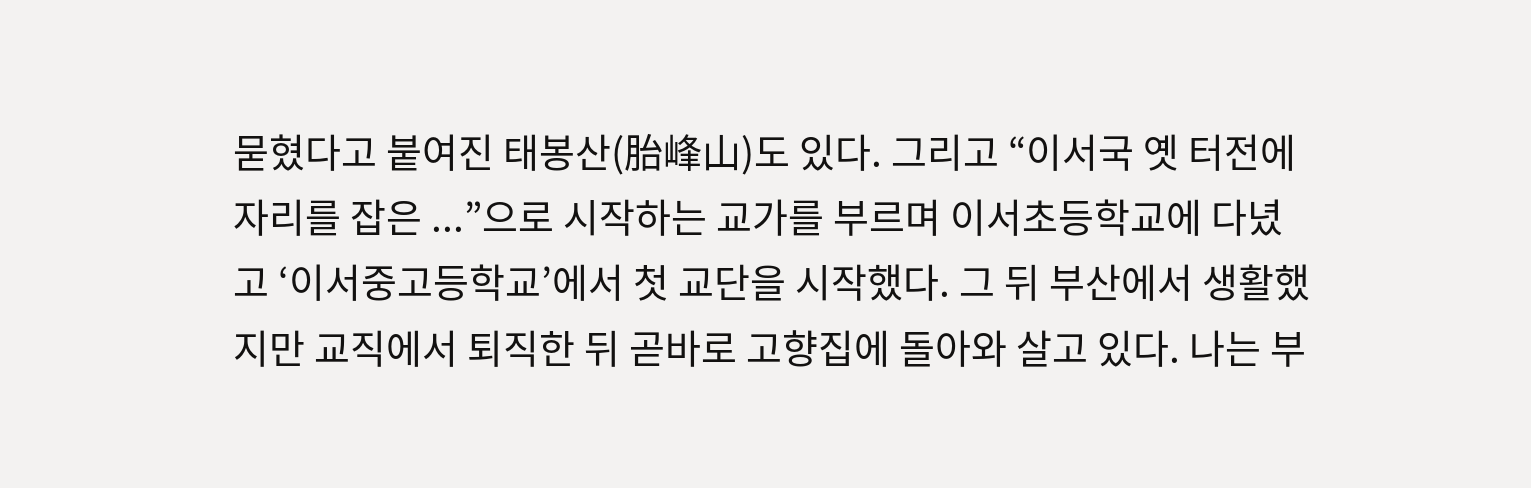묻혔다고 붙여진 태봉산(胎峰山)도 있다. 그리고 “이서국 옛 터전에 자리를 잡은 ...”으로 시작하는 교가를 부르며 이서초등학교에 다녔고 ‘이서중고등학교’에서 첫 교단을 시작했다. 그 뒤 부산에서 생활했지만 교직에서 퇴직한 뒤 곧바로 고향집에 돌아와 살고 있다. 나는 부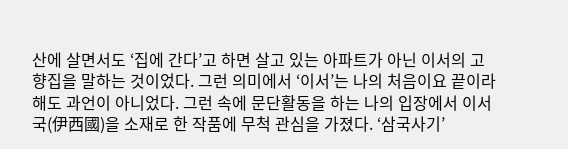산에 살면서도 ‘집에 간다’고 하면 살고 있는 아파트가 아닌 이서의 고향집을 말하는 것이었다. 그런 의미에서 ‘이서’는 나의 처음이요 끝이라 해도 과언이 아니었다. 그런 속에 문단활동을 하는 나의 입장에서 이서국(伊西國)을 소재로 한 작품에 무척 관심을 가졌다. ‘삼국사기’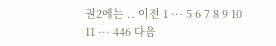권2에는 .. 이전 1 ··· 5 6 7 8 9 10 11 ··· 446 다음